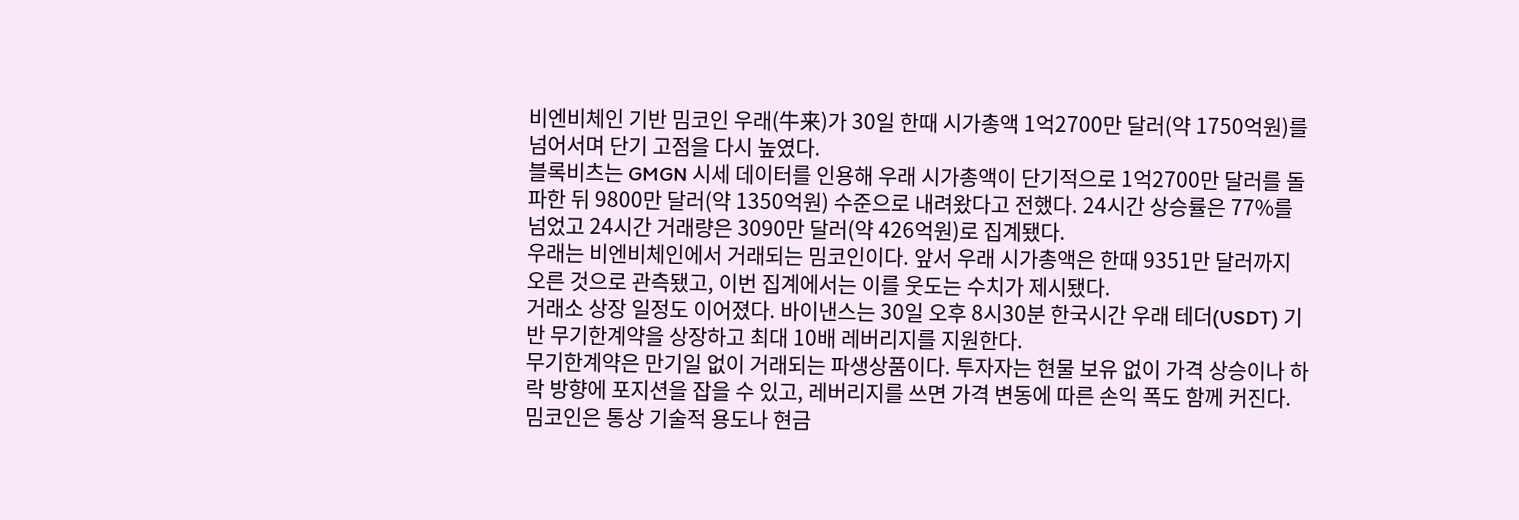비엔비체인 기반 밈코인 우래(牛来)가 30일 한때 시가총액 1억2700만 달러(약 1750억원)를 넘어서며 단기 고점을 다시 높였다.
블록비츠는 GMGN 시세 데이터를 인용해 우래 시가총액이 단기적으로 1억2700만 달러를 돌파한 뒤 9800만 달러(약 1350억원) 수준으로 내려왔다고 전했다. 24시간 상승률은 77%를 넘었고 24시간 거래량은 3090만 달러(약 426억원)로 집계됐다.
우래는 비엔비체인에서 거래되는 밈코인이다. 앞서 우래 시가총액은 한때 9351만 달러까지 오른 것으로 관측됐고, 이번 집계에서는 이를 웃도는 수치가 제시됐다.
거래소 상장 일정도 이어졌다. 바이낸스는 30일 오후 8시30분 한국시간 우래 테더(USDT) 기반 무기한계약을 상장하고 최대 10배 레버리지를 지원한다.
무기한계약은 만기일 없이 거래되는 파생상품이다. 투자자는 현물 보유 없이 가격 상승이나 하락 방향에 포지션을 잡을 수 있고, 레버리지를 쓰면 가격 변동에 따른 손익 폭도 함께 커진다.
밈코인은 통상 기술적 용도나 현금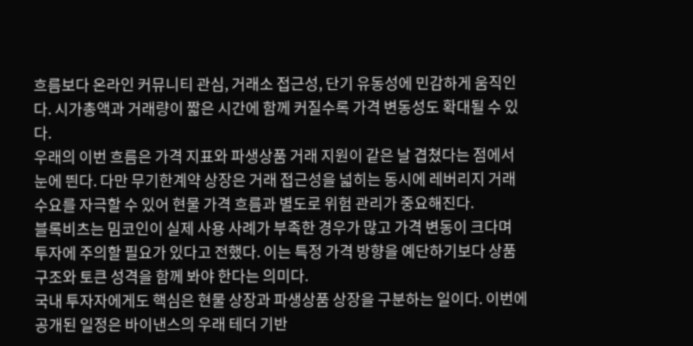흐름보다 온라인 커뮤니티 관심, 거래소 접근성, 단기 유동성에 민감하게 움직인다. 시가총액과 거래량이 짧은 시간에 함께 커질수록 가격 변동성도 확대될 수 있다.
우래의 이번 흐름은 가격 지표와 파생상품 거래 지원이 같은 날 겹쳤다는 점에서 눈에 띈다. 다만 무기한계약 상장은 거래 접근성을 넓히는 동시에 레버리지 거래 수요를 자극할 수 있어 현물 가격 흐름과 별도로 위험 관리가 중요해진다.
블록비츠는 밈코인이 실제 사용 사례가 부족한 경우가 많고 가격 변동이 크다며 투자에 주의할 필요가 있다고 전했다. 이는 특정 가격 방향을 예단하기보다 상품 구조와 토큰 성격을 함께 봐야 한다는 의미다.
국내 투자자에게도 핵심은 현물 상장과 파생상품 상장을 구분하는 일이다. 이번에 공개된 일정은 바이낸스의 우래 테더 기반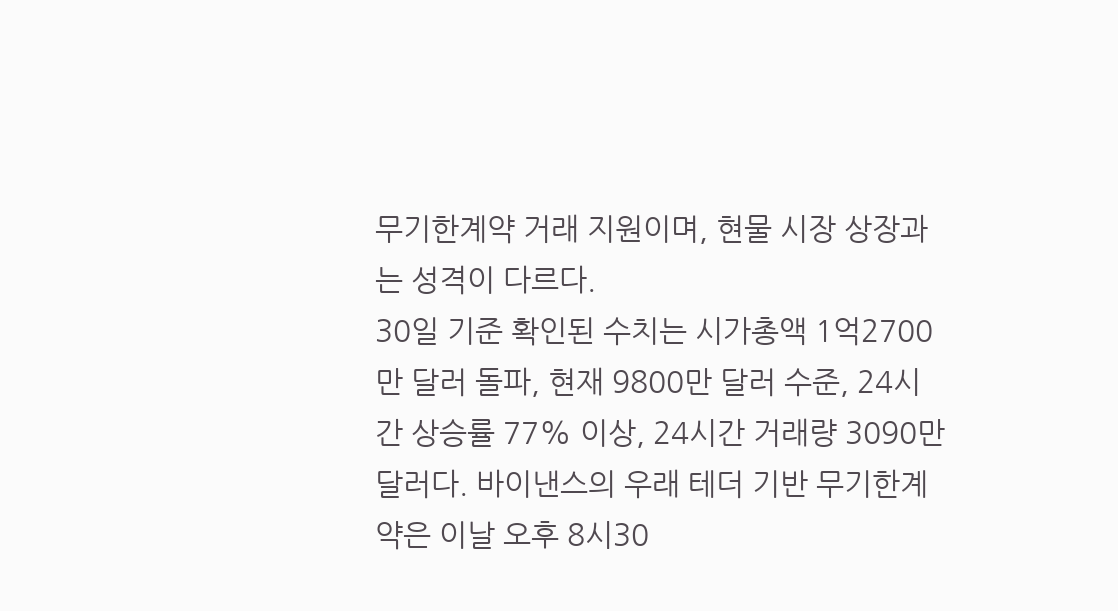무기한계약 거래 지원이며, 현물 시장 상장과는 성격이 다르다.
30일 기준 확인된 수치는 시가총액 1억2700만 달러 돌파, 현재 9800만 달러 수준, 24시간 상승률 77% 이상, 24시간 거래량 3090만 달러다. 바이낸스의 우래 테더 기반 무기한계약은 이날 오후 8시30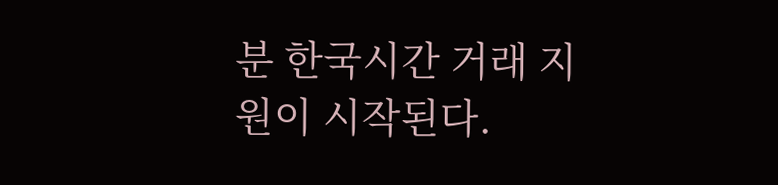분 한국시간 거래 지원이 시작된다.